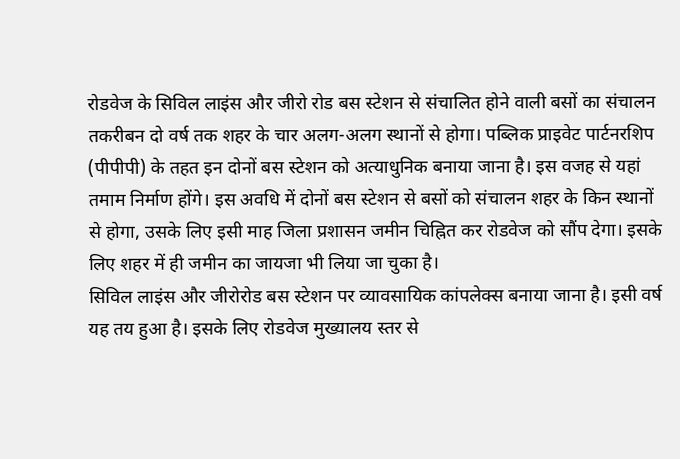रोडवेज के सिविल लाइंस और जीरो रोड बस स्टेशन से संचालित होने वाली बसों का संचालन तकरीबन दो वर्ष तक शहर के चार अलग-अलग स्थानों से होगा। पब्लिक प्राइवेट पार्टनरशिप (पीपीपी) के तहत इन दोनों बस स्टेशन को अत्याधुनिक बनाया जाना है। इस वजह से यहां तमाम निर्माण होंगे। इस अवधि में दोनों बस स्टेशन से बसों को संचालन शहर के किन स्थानों से होगा, उसके लिए इसी माह जिला प्रशासन जमीन चिह्नित कर रोडवेज को सौंप देगा। इसके लिए शहर में ही जमीन का जायजा भी लिया जा चुका है।
सिविल लाइंस और जीरोरोड बस स्टेशन पर व्यावसायिक कांपलेक्स बनाया जाना है। इसी वर्ष यह तय हुआ है। इसके लिए रोडवेज मुख्यालय स्तर से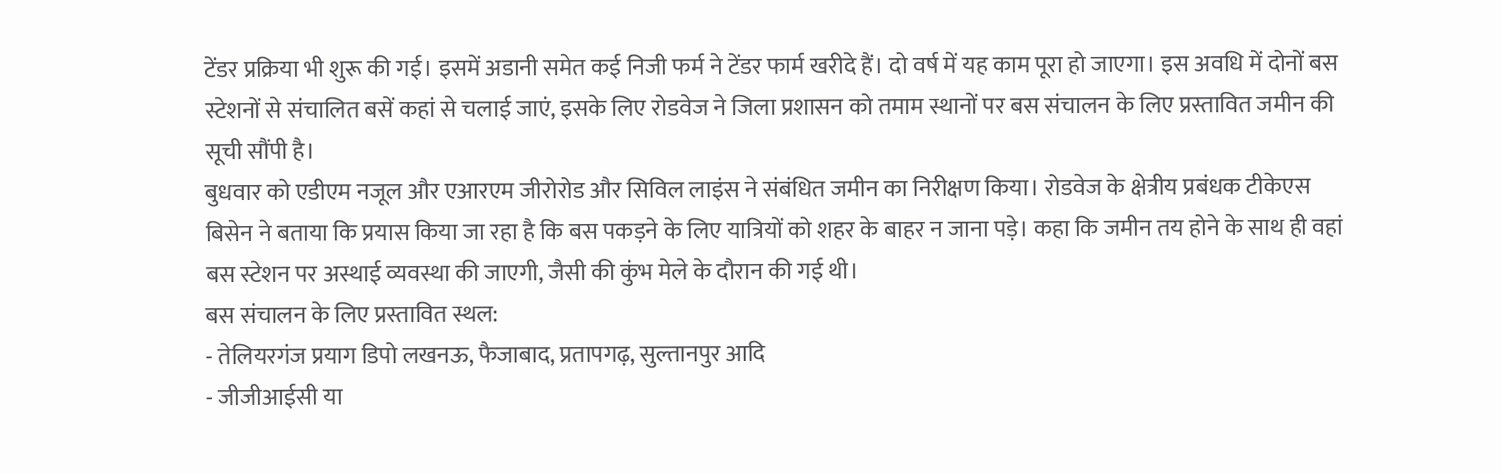टेंडर प्रक्रिया भी शुरू की गई। इसमें अडानी समेत कई निजी फर्म ने टेंडर फार्म खरीदे हैं। दो वर्ष में यह काम पूरा हो जाएगा। इस अवधि में दोनों बस स्टेशनों से संचालित बसें कहां से चलाई जाएं, इसके लिए रोडवेज ने जिला प्रशासन को तमाम स्थानों पर बस संचालन के लिए प्रस्तावित जमीन की सूची सौंपी है।
बुधवार को एडीएम नजूल और एआरएम जीरोरोड और सिविल लाइंस ने संबंधित जमीन का निरीक्षण किया। रोडवेज के क्षेत्रीय प्रबंधक टीकेएस बिसेन ने बताया कि प्रयास किया जा रहा है कि बस पकड़ने के लिए यात्रियों को शहर के बाहर न जाना पड़े। कहा कि जमीन तय होने के साथ ही वहां बस स्टेशन पर अस्थाई व्यवस्था की जाएगी, जैसी की कुंभ मेले के दौरान की गई थी।
बस संचालन के लिए प्रस्तावित स्थल:
- तेलियरगंज प्रयाग डिपो लखनऊ, फैजाबाद, प्रतापगढ़, सुल्तानपुर आदि
- जीजीआईसी या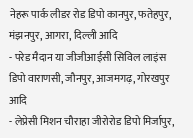नेहरू पार्क लीडर रोड डिपो कानपुर, फतेहपुर, मंझनपुर, आगरा, दिल्ली आदि
- परेड मैदान या जीजीआईसी सिविल लाइंस डिपो वाराणसी, जौनपुर, आजमगढ़, गोरखपुर आदि
- लेप्रेसी मिशन चौराहा जीरोरोड डिपो मिर्जापुर,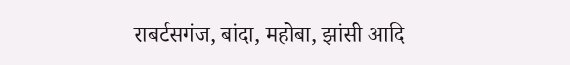राबर्टसगंज, बांदा, महोबा, झांसी आदि